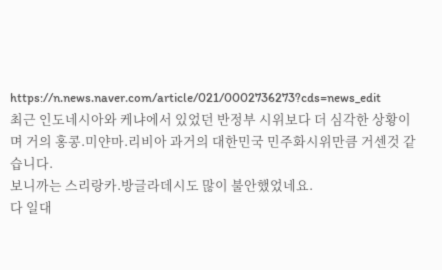https://n.news.naver.com/article/021/0002736273?cds=news_edit
최근 인도네시아와 케냐에서 있었던 반정부 시위보다 더 심각한 상황이며 거의 홍콩.미얀마.리비아 과거의 대한민국 민주화시위만큼 거센것 같습니다.
보니까는 스리랑카.방글라데시도 많이 불안했었네요.
다 일대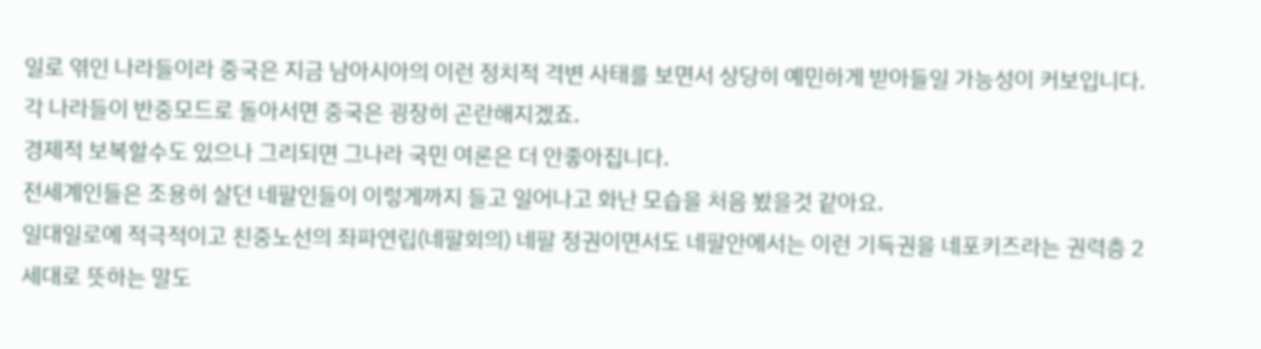일로 엮인 나라들이라 중국은 지금 남아시아의 이런 정치적 격변 사태를 보면서 상당히 예민하게 받아들일 가능성이 커보입니다.
각 나라들이 반중모드로 돌아서면 중국은 굉장히 곤란해지겠죠.
경제적 보복할수도 있으나 그리되면 그나라 국민 여론은 더 안좋아집니다.
전세계인들은 조용히 살던 네팔인들이 이렇게까지 들고 일어나고 화난 모습을 처음 봤을것 같아요.
일대일로에 적극적이고 친중노선의 좌파연립(네팔회의) 네팔 정권이면서도 네팔안에서는 이런 기득권을 네포키즈라는 권력층 2세대로 뜻하는 말도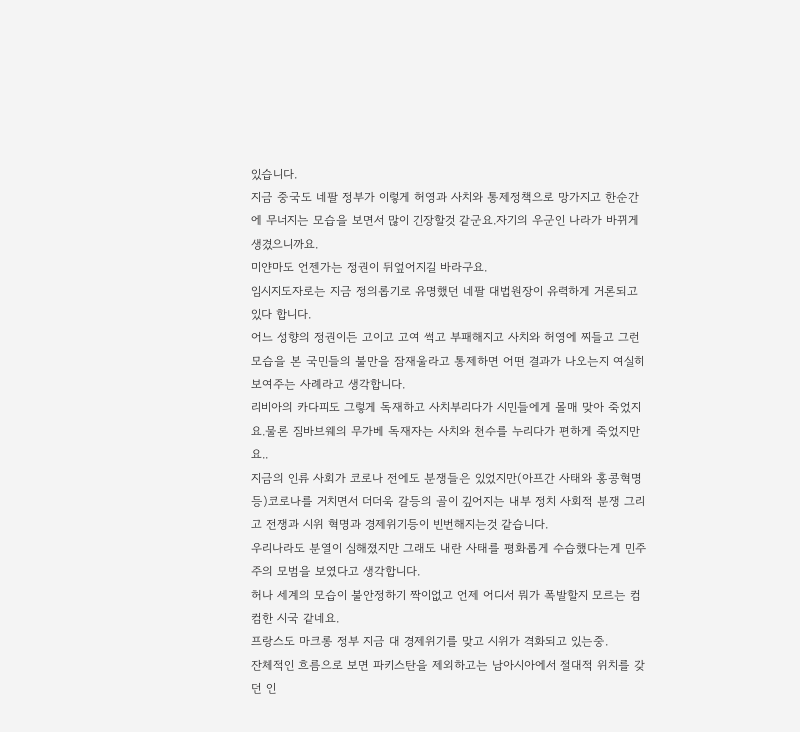있습니다.
지금 중국도 네팔 정부가 이렇게 허영과 사치와 통제정책으로 망가지고 한순간에 무너지는 모습을 보면서 많이 긴장할것 같군요.자기의 우군인 나라가 바뀌게 생겼으니까요.
미얀마도 언젠가는 정권이 뒤엎어지길 바라구요.
임시지도자로는 지금 정의롭기로 유명했던 네팔 대법원장이 유력하게 거론되고 있다 합니다.
어느 성향의 정권이든 고이고 고여 썩고 부패해지고 사치와 허영에 찌들고 그런 모습을 본 국민들의 불만을 잠재울라고 통제하면 어떤 결과가 나오는지 여실히 보여주는 사례라고 생각합니다.
리비아의 카다피도 그렇게 독재하고 사치부리다가 시민들에게 몰매 맞아 죽었지요.물론 짐바브웨의 무가베 독재자는 사치와 천수를 누리다가 편하게 죽었지만요..
지금의 인류 사회가 코로나 전에도 분쟁들은 있었지만(아프간 사태와 홍콩혁명등)코로나를 거치면서 더더욱 갈등의 골이 깊어지는 내부 정치 사회적 분쟁 그리고 전쟁과 시위 혁명과 경제위기등이 빈번해지는것 같습니다.
우리나라도 분열이 심해졌지만 그래도 내란 사태를 평화롭게 수습했다는게 민주주의 모범을 보였다고 생각합니다.
허나 세계의 모습이 불안정하기 짝이없고 언제 어디서 뭐가 폭발할지 모르는 컴컴한 시국 같네요.
프랑스도 마크롱 정부 지금 대 경제위기를 맞고 시위가 격화되고 있는중.
잔체적인 흐름으로 보면 파키스탄을 제외하고는 남아시아에서 절대적 위치를 갖던 인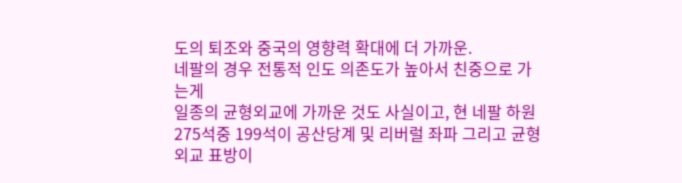도의 퇴조와 중국의 영향력 확대에 더 가까운.
네팔의 경우 전통적 인도 의존도가 높아서 친중으로 가는게
일종의 균형외교에 가까운 것도 사실이고, 현 네팔 하원 275석중 199석이 공산당계 및 리버럴 좌파 그리고 균형외교 표방이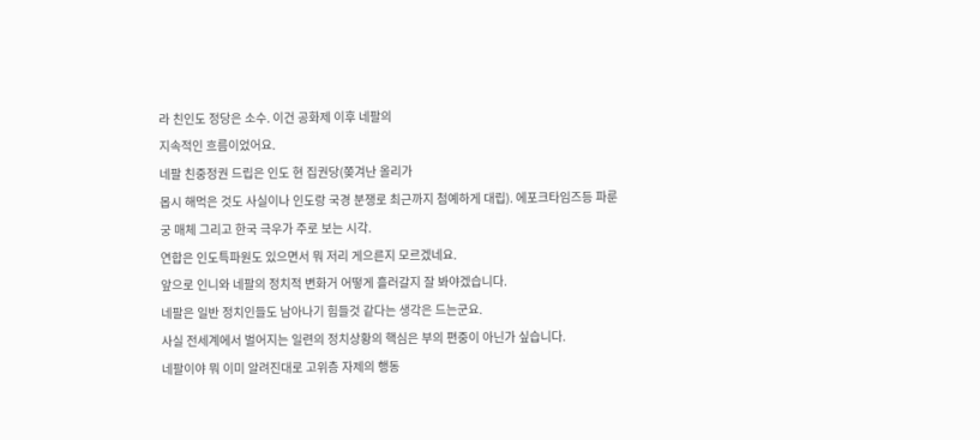라 친인도 정당은 소수. 이건 공화제 이후 네팔의
지속적인 흐름이었어요.
네팔 친중정권 드립은 인도 현 집권당(쫒겨난 올리가
몹시 해먹은 것도 사실이나 인도랑 국경 분쟁로 최근까지 첨예하게 대립). 에포크타임즈등 파룬궁 매체 그리고 한국 극우가 주로 보는 시각.
연합은 인도특파원도 있으면서 뭐 저리 게으른지 모르겠네요.
앞으로 인니와 네팔의 정치적 변화거 어떻게 흘러갈지 잘 봐야겠습니다.
네팔은 일반 정치인들도 남아나기 힘들것 같다는 생각은 드는군요.
사실 전세계에서 벌어지는 일련의 정치상황의 핵심은 부의 편중이 아닌가 싶습니다.
네팔이야 뭐 이미 알려진대로 고위층 자제의 행동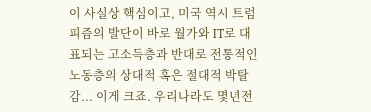이 사실상 핵심이고, 미국 역시 트럼피즘의 발단이 바로 월가와 IT로 대표되는 고소득층과 반대로 전통적인 노동층의 상대적 혹은 절대적 박탈감... 이게 크죠. 우리나라도 몇년전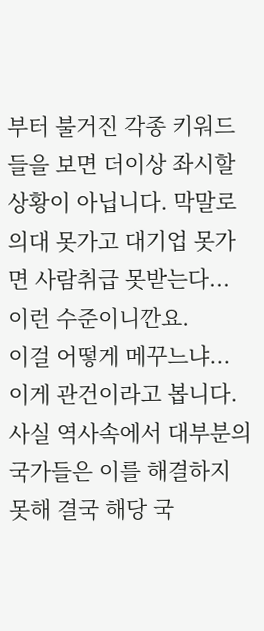부터 불거진 각종 키워드들을 보면 더이상 좌시할 상황이 아닙니다. 막말로 의대 못가고 대기업 못가면 사람취급 못받는다... 이런 수준이니깐요.
이걸 어떻게 메꾸느냐... 이게 관건이라고 봅니다. 사실 역사속에서 대부분의 국가들은 이를 해결하지 못해 결국 해당 국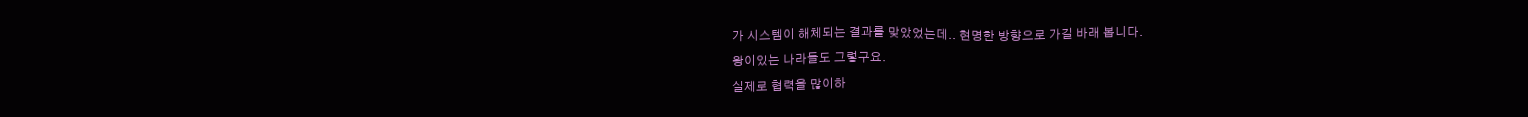가 시스템이 해체되는 결과를 맞았었는데.. 현명한 방향으로 가길 바래 봅니다.
왕이있는 나라들도 그렇구요.
실제로 협력을 많이하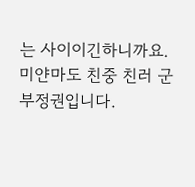는 사이이긴하니까요.
미얀마도 친중 친러 군부정권입니다.